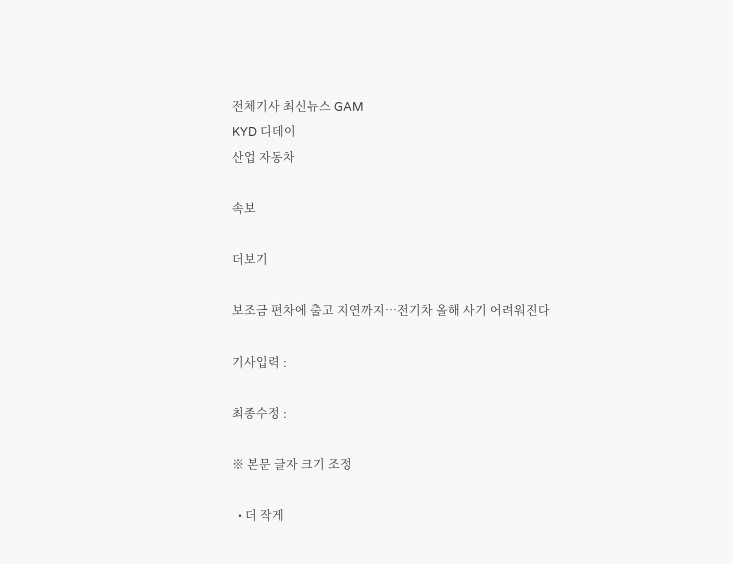전체기사 최신뉴스 GAM
KYD 디데이
산업 자동차

속보

더보기

보조금 편차에 출고 지연까지…전기차 올해 사기 어려워진다

기사입력 :

최종수정 :

※ 본문 글자 크기 조정

  • 더 작게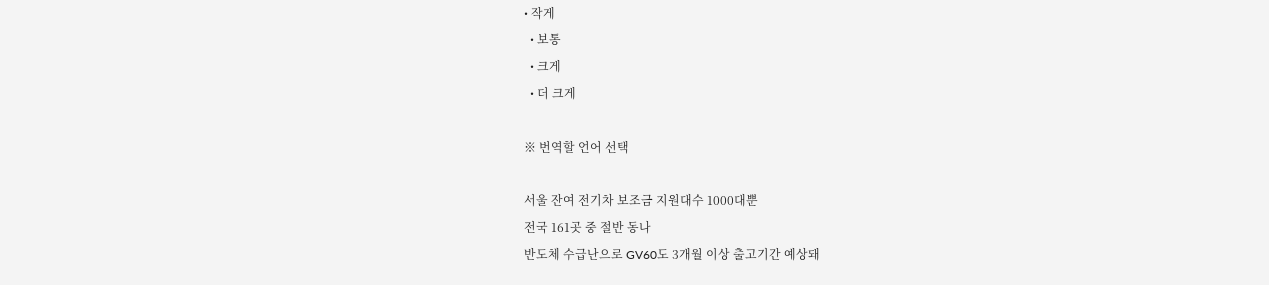• 작게
  • 보통
  • 크게
  • 더 크게

※ 번역할 언어 선택

서울 잔여 전기차 보조금 지원대수 1000대뿐
전국 161곳 중 절반 동나
반도체 수급난으로 GV60도 3개월 이상 출고기간 예상돼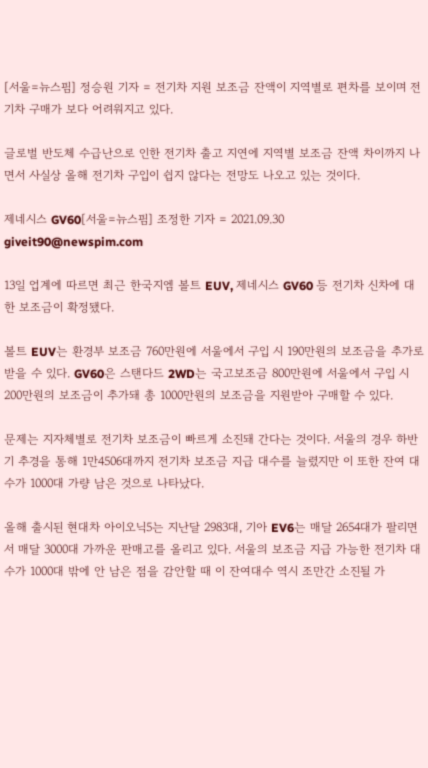[서울=뉴스핌] 정승원 기자 = 전기차 지원 보조금 잔액이 지역별로 편차를 보이며 전기차 구매가 보다 어려워지고 있다.

글로벌 반도체 수급난으로 인한 전기차 출고 지연에 지역별 보조금 잔액 차이까지 나면서 사실상 올해 전기차 구입이 쉽지 않다는 전망도 나오고 있는 것이다.

제네시스 GV60[서울=뉴스핌] 조정한 기자 = 2021.09.30 giveit90@newspim.com

13일 업계에 따르면 최근 한국지엠 볼트 EUV, 제네시스 GV60 등 전기차 신차에 대한 보조금이 확정됐다.

볼트 EUV는 환경부 보조금 760만원에 서울에서 구입 시 190만원의 보조금을 추가로 받을 수 있다. GV60은 스탠다드 2WD는 국고보조금 800만원에 서울에서 구입 시 200만원의 보조금이 추가돼 총 1000만원의 보조금을 지원받아 구매할 수 있다.

문제는 지자체별로 전기차 보조금이 빠르게 소진돼 간다는 것이다. 서울의 경우 하반기 추경을 통해 1만4506대까지 전기차 보조금 지급 대수를 늘렸지만 이 또한 잔여 대수가 1000대 가량 남은 것으로 나타났다.

올해 출시된 현대차 아이오닉5는 지난달 2983대, 기아 EV6는 매달 2654대가 팔리면서 매달 3000대 가까운 판매고를 올리고 있다. 서울의 보조금 지급 가능한 전기차 대수가 1000대 밖에 안 남은 점을 감안할 때 이 잔여대수 역시 조만간 소진될 가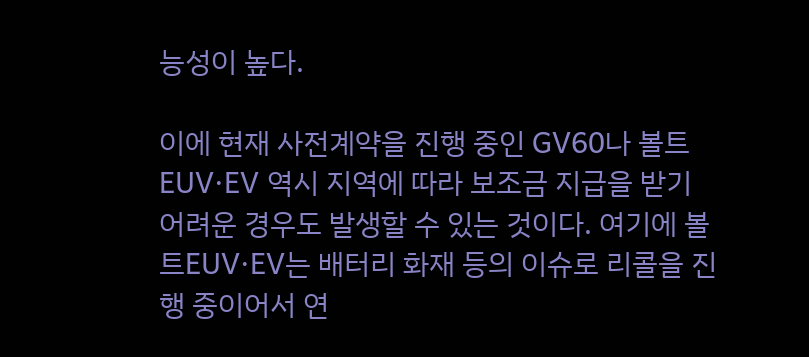능성이 높다.

이에 현재 사전계약을 진행 중인 GV60나 볼트EUV·EV 역시 지역에 따라 보조금 지급을 받기 어려운 경우도 발생할 수 있는 것이다. 여기에 볼트EUV·EV는 배터리 화재 등의 이슈로 리콜을 진행 중이어서 연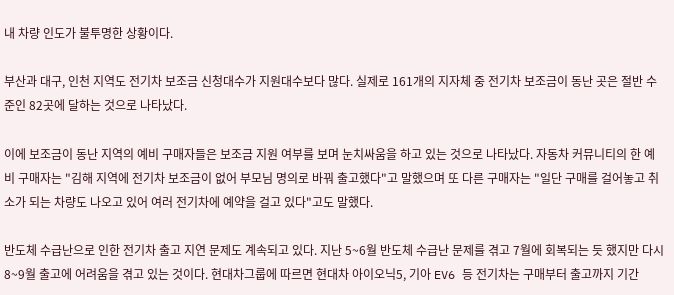내 차량 인도가 불투명한 상황이다.

부산과 대구, 인천 지역도 전기차 보조금 신청대수가 지원대수보다 많다. 실제로 161개의 지자체 중 전기차 보조금이 동난 곳은 절반 수준인 82곳에 달하는 것으로 나타났다.

이에 보조금이 동난 지역의 예비 구매자들은 보조금 지원 여부를 보며 눈치싸움을 하고 있는 것으로 나타났다. 자동차 커뮤니티의 한 예비 구매자는 "김해 지역에 전기차 보조금이 없어 부모님 명의로 바꿔 출고했다"고 말했으며 또 다른 구매자는 "일단 구매를 걸어놓고 취소가 되는 차량도 나오고 있어 여러 전기차에 예약을 걸고 있다"고도 말했다.

반도체 수급난으로 인한 전기차 출고 지연 문제도 계속되고 있다. 지난 5~6월 반도체 수급난 문제를 겪고 7월에 회복되는 듯 했지만 다시 8~9월 출고에 어려움을 겪고 있는 것이다. 현대차그룹에 따르면 현대차 아이오닉5, 기아 EV6 등 전기차는 구매부터 출고까지 기간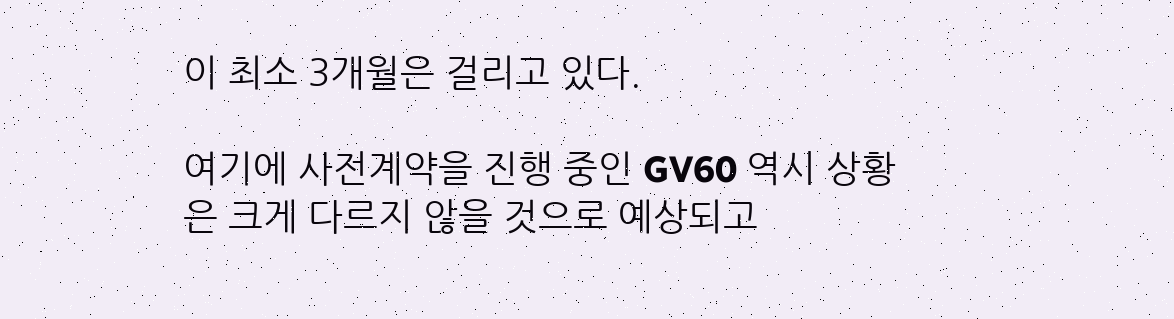이 최소 3개월은 걸리고 있다.

여기에 사전계약을 진행 중인 GV60 역시 상황은 크게 다르지 않을 것으로 예상되고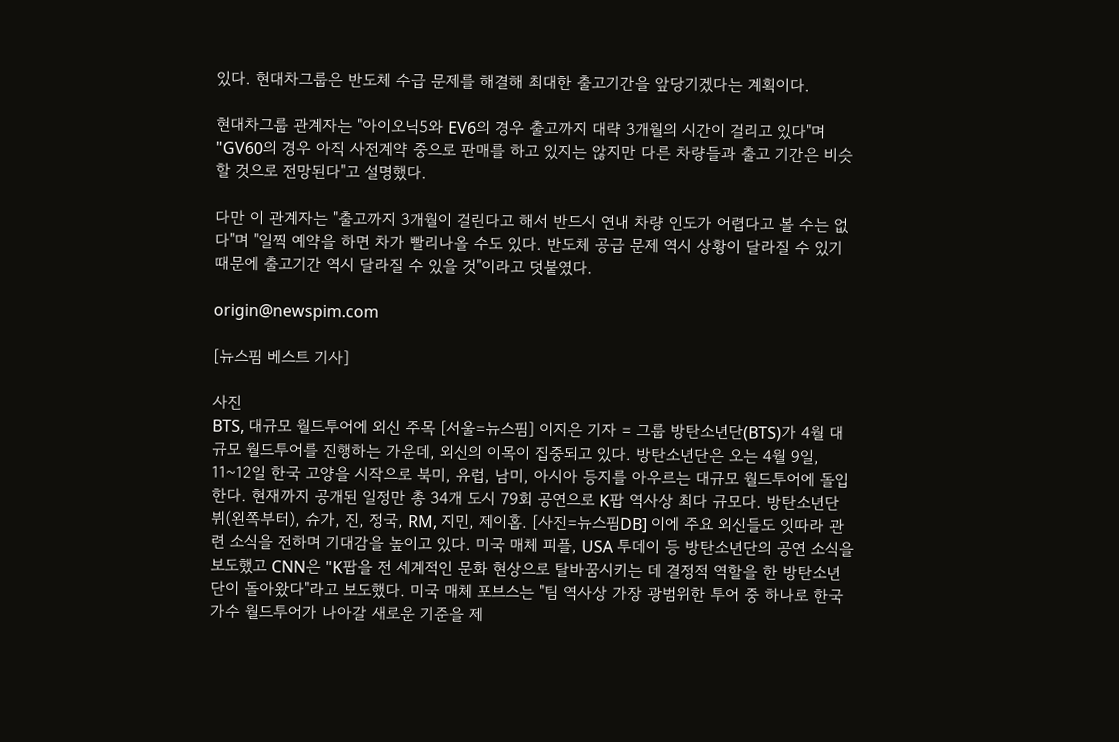있다. 현대차그룹은 반도체 수급 문제를 해결해 최대한 출고기간을 앞당기겠다는 계획이다.

현대차그룹 관계자는 "아이오닉5와 EV6의 경우 출고까지 대략 3개월의 시간이 걸리고 있다"며 "GV60의 경우 아직 사전계약 중으로 판매를 하고 있지는 않지만 다른 차량들과 출고 기간은 비슷할 것으로 전망된다"고 설명했다.

다만 이 관계자는 "출고까지 3개월이 걸린다고 해서 반드시 연내 차량 인도가 어렵다고 볼 수는 없다"며 "일찍 예약을 하면 차가 빨리나올 수도 있다. 반도체 공급 문제 역시 상황이 달라질 수 있기 때문에 출고기간 역시 달라질 수 있을 것"이라고 덧붙였다.

origin@newspim.com

[뉴스핌 베스트 기사]

사진
BTS, 대규모 월드투어에 외신 주목 [서울=뉴스핌] 이지은 기자 = 그룹 방탄소년단(BTS)가 4월 대규모 월드투어를 진행하는 가운데, 외신의 이목이 집중되고 있다. 방탄소년단은 오는 4월 9일, 11~12일 한국 고양을 시작으로 북미, 유럽, 남미, 아시아 등지를 아우르는 대규모 월드투어에 돌입한다. 현재까지 공개된 일정만 총 34개 도시 79회 공연으로 K팝 역사상 최다 규모다. 방탄소년단 뷔(왼쪽부터), 슈가, 진, 정국, RM, 지민, 제이홉. [사진=뉴스핌DB] 이에 주요 외신들도 잇따라 관련 소식을 전하며 기대감을 높이고 있다. 미국 매체 피플, USA 투데이 등 방탄소년단의 공연 소식을 보도했고 CNN은 "K팝을 전 세계적인 문화 현상으로 탈바꿈시키는 데 결정적 역할을 한 방탄소년단이 돌아왔다"라고 보도했다. 미국 매체 포브스는 "팀 역사상 가장 광범위한 투어 중 하나로 한국 가수 월드투어가 나아갈 새로운 기준을 제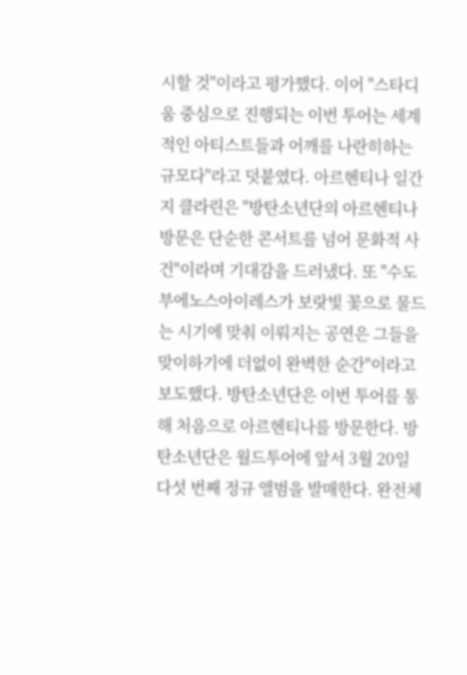시할 것"이라고 평가했다. 이어 "스타디움 중심으로 진행되는 이번 투어는 세계적인 아티스트들과 어깨를 나란히하는 규모다"라고 덧붙였다. 아르헨티나 일간지 클라린은 "방탄소년단의 아르헨티나 방문은 단순한 콘서트를 넘어 문화적 사건"이라며 기대감을 드러냈다. 또 "수도 부에노스아이레스가 보랏빛 꽃으로 물드는 시기에 맞춰 이뤄지는 공연은 그들을 맞이하기에 더없이 완벽한 순간"이라고 보도했다. 방탄소년단은 이번 투어를 통해 처음으로 아르헨티나를 방문한다. 방탄소년단은 월드투어에 앞서 3월 20일 다섯 번째 정규 앨범을 발매한다. 완전체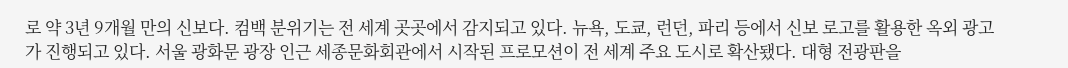로 약 3년 9개월 만의 신보다. 컴백 분위기는 전 세계 곳곳에서 감지되고 있다. 뉴욕, 도쿄, 런던, 파리 등에서 신보 로고를 활용한 옥외 광고가 진행되고 있다. 서울 광화문 광장 인근 세종문화회관에서 시작된 프로모션이 전 세계 주요 도시로 확산됐다. 대형 전광판을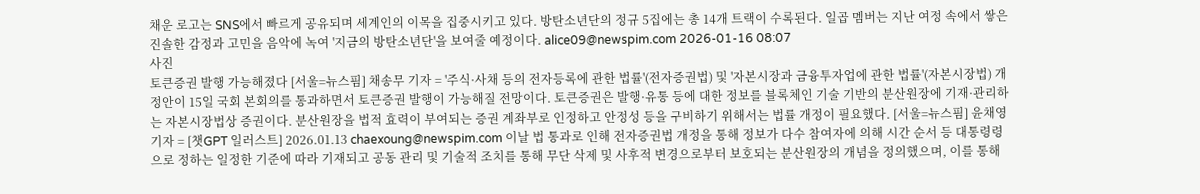채운 로고는 SNS에서 빠르게 공유되며 세계인의 이목을 집중시키고 있다. 방탄소년단의 정규 5집에는 총 14개 트랙이 수록된다. 일곱 멤버는 지난 여정 속에서 쌓은 진솔한 감정과 고민을 음악에 녹여 '지금의 방탄소년단'을 보여줄 예정이다. alice09@newspim.com 2026-01-16 08:07
사진
토큰증권 발행 가능해졌다 [서울=뉴스핌] 채송무 기자 = '주식·사채 등의 전자등록에 관한 법률'(전자증권법) 및 '자본시장과 금융투자업에 관한 법률'(자본시장법) 개정안이 15일 국회 본회의를 통과하면서 토큰증권 발행이 가능해질 전망이다. 토큰증권은 발행·유통 등에 대한 정보를 블록체인 기술 기반의 분산원장에 기재·관리하는 자본시장법상 증권이다. 분산원장을 법적 효력이 부여되는 증권 계좌부로 인정하고 안정성 등을 구비하기 위해서는 법률 개정이 필요했다. [서울=뉴스핌] 윤채영 기자 = [챗GPT 일러스트] 2026.01.13 chaexoung@newspim.com 이날 법 통과로 인해 전자증권법 개정을 통해 정보가 다수 참여자에 의해 시간 순서 등 대통령령으로 정하는 일정한 기준에 따라 기재되고 공동 관리 및 기술적 조치를 통해 무단 삭제 및 사후적 변경으로부터 보호되는 분산원장의 개념을 정의했으며, 이를 통해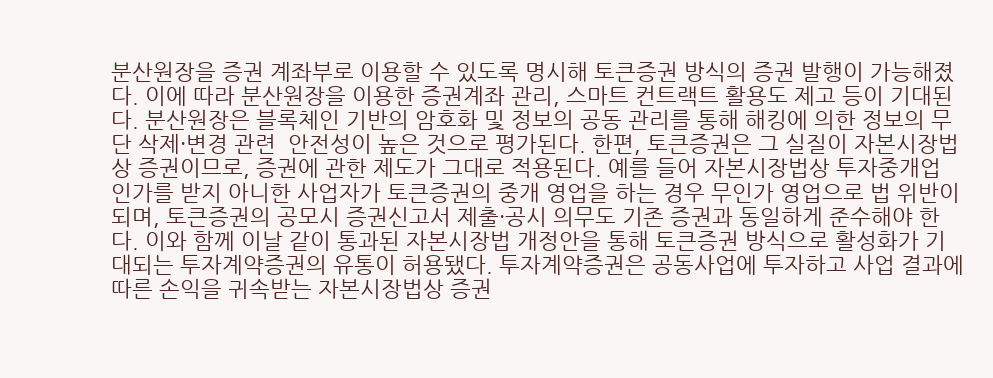분산원장을 증권 계좌부로 이용할 수 있도록 명시해 토큰증권 방식의 증권 발행이 가능해졌다. 이에 따라 분산원장을 이용한 증권계좌 관리, 스마트 컨트랙트 활용도 제고 등이 기대된다. 분산원장은 블록체인 기반의 암호화 및 정보의 공동 관리를 통해 해킹에 의한 정보의 무단 삭제·변경 관련  안전성이 높은 것으로 평가된다. 한편, 토큰증권은 그 실질이 자본시장법상 증권이므로, 증권에 관한 제도가 그대로 적용된다. 예를 들어 자본시장법상 투자중개업 인가를 받지 아니한 사업자가 토큰증권의 중개 영업을 하는 경우 무인가 영업으로 법 위반이 되며, 토큰증권의 공모시 증권신고서 제출·공시 의무도 기존 증권과 동일하게 준수해야 한다. 이와 함께 이날 같이 통과된 자본시장법 개정안을 통해 토큰증권 방식으로 활성화가 기대되는 투자계약증권의 유통이 허용됐다. 투자계약증권은 공동사업에 투자하고 사업 결과에 따른 손익을 귀속받는 자본시장법상 증권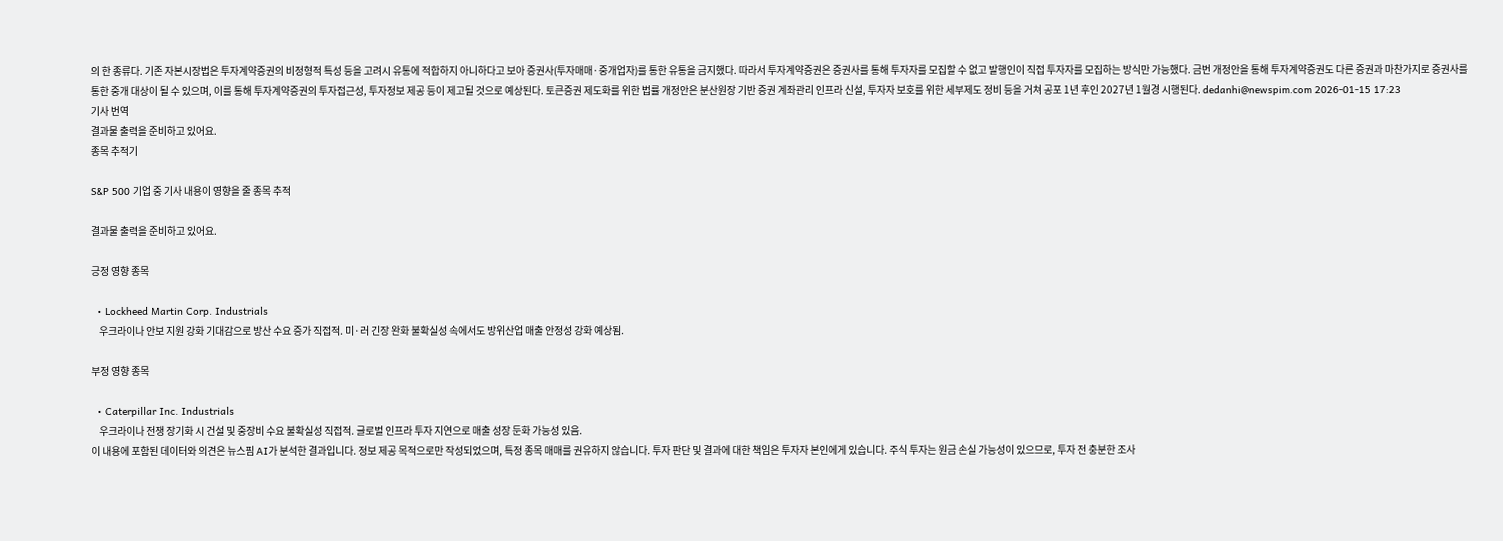의 한 종류다. 기존 자본시장법은 투자계약증권의 비정형적 특성 등을 고려시 유통에 적합하지 아니하다고 보아 증권사(투자매매·중개업자)를 통한 유통을 금지했다. 따라서 투자계약증권은 증권사를 통해 투자자를 모집할 수 없고 발행인이 직접 투자자를 모집하는 방식만 가능했다. 금번 개정안을 통해 투자계약증권도 다른 증권과 마찬가지로 증권사를 통한 중개 대상이 될 수 있으며, 이를 통해 투자계약증권의 투자접근성, 투자정보 제공 등이 제고될 것으로 예상된다. 토큰증권 제도화를 위한 법률 개정안은 분산원장 기반 증권 계좌관리 인프라 신설, 투자자 보호를 위한 세부제도 정비 등을 거쳐 공포 1년 후인 2027년 1월경 시행된다. dedanhi@newspim.com 2026-01-15 17:23
기사 번역
결과물 출력을 준비하고 있어요.
종목 추적기

S&P 500 기업 중 기사 내용이 영향을 줄 종목 추적

결과물 출력을 준비하고 있어요.

긍정 영향 종목

  • Lockheed Martin Corp. Industrials
    우크라이나 안보 지원 강화 기대감으로 방산 수요 증가 직접적. 미·러 긴장 완화 불확실성 속에서도 방위산업 매출 안정성 강화 예상됨.

부정 영향 종목

  • Caterpillar Inc. Industrials
    우크라이나 전쟁 장기화 시 건설 및 중장비 수요 불확실성 직접적. 글로벌 인프라 투자 지연으로 매출 성장 둔화 가능성 있음.
이 내용에 포함된 데이터와 의견은 뉴스핌 AI가 분석한 결과입니다. 정보 제공 목적으로만 작성되었으며, 특정 종목 매매를 권유하지 않습니다. 투자 판단 및 결과에 대한 책임은 투자자 본인에게 있습니다. 주식 투자는 원금 손실 가능성이 있으므로, 투자 전 충분한 조사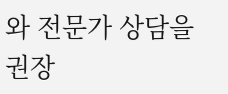와 전문가 상담을 권장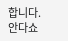합니다.
안다쇼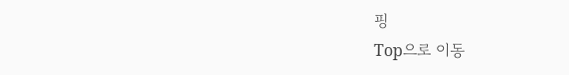핑
Top으로 이동